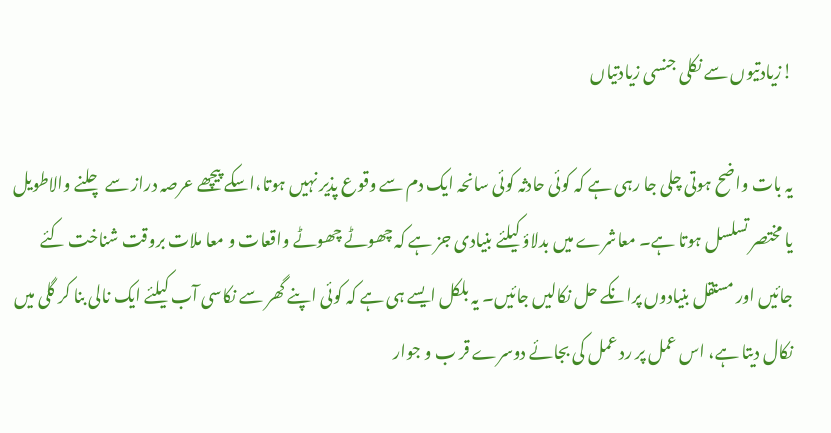!زیادتیوں سے نکلی جنسی زیادتیاں

یہ بات واضح ہوتی چلی جا رہی ہے کہ کوئی حادثہ کوئی سانحہ ایک دم سے وقوع پذیر نہیں ہوتا،اسکے پیچھے عرصہ دراز سے چلنے والاطویل یا مختصر تسلسل ہوتا ہے۔ معاشرے میں بدلاؤ کیلئے بنیادی جز ہے کہ چھوٹے چھوٹے واقعات و معا ملات بروقت شناخت کئے جائیں اور مستقل بنیادوں پرانکے حل نکالیں جائیں۔ یہ بلکل ایسے ہی ہے کہ کوئی اپنے گھر سے نکاسی آب کیلئے ایک نالی بنا کر گلی میں نکال دیتا ہے، اس عمل پر رد عمل کی بجائے دوسرے قر ب و جوار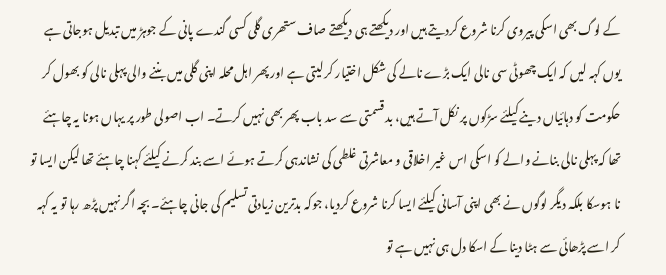کے لوگ بھی اسکی پیروی کرنا شروع کردیتے ہیں اور دیکھتے ہی دیکھتے صاف ستھری گلی کسی گندے پانی کے جوہڑ میں تبدیل ہوجاتی ہے یوں کہہ لیں کہ ایک چھوٹی سی نالی ایک بڑے نالے کی شکل اختیار کر لیتی ہے اور پھر اہل محلہ اپنی گلی میں بننے والی پہلی نالی کو بھول کر حکومت کو دہائیاں دینے کیلئے سڑکوں پر نکل آتے ہیں، بد قسمتی سے سد باب پھر بھی نہیں کرتے۔ اب اصولی طور پر یہاں ہونا یہ چاہئے تھا کہ پہلی نالی بنانے والے کو اسکی اس غیر اخلاقی و معاشرتی غلطی کی نشاندہی کرتے ہوئے اسے بند کرنے کیلئے کہنا چاہئے تھا لیکن ایسا تو نا ہوسکا بلکہ دیگر لوگوں نے بھی اپنی آسانی کیلئے ایسا کرنا شروع کردیا، جوکہ بدترین زیادتی تسلیم کی جانی چاہئے۔ بچہ اگر نہیں پڑھ رہا تو یہ کہہ کر اسے پڑھائی سے ہٹا دینا کے اسکا دل ہی نہیں ہے تو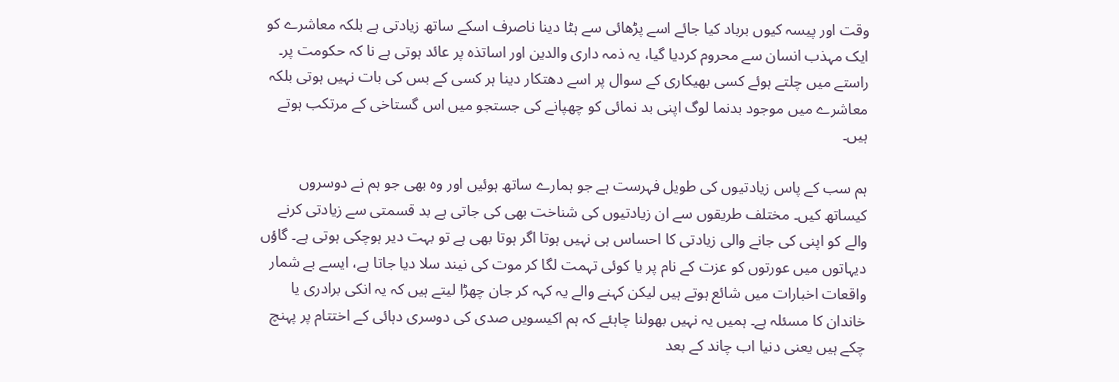وقت اور پیسہ کیوں برباد کیا جائے اسے پڑھائی سے ہٹا دینا ناصرف اسکے ساتھ زیادتی ہے بلکہ معاشرے کو ایک مہذب انسان سے محروم کردیا گیا، یہ ذمہ داری والدین اور اساتذہ پر عائد ہوتی ہے نا کہ حکومت پر۔ راستے میں چلتے ہوئے کسی بھیکاری کے سوال پر اسے دھتکار دینا ہر کسی کے بس کی بات نہیں ہوتی بلکہ معاشرے میں موجود بدنما لوگ اپنی بد نمائی کو چھپانے کی جستجو میں اس گستاخی کے مرتکب ہوتے ہیں۔

ہم سب کے پاس زیادتیوں کی طویل فہرست ہے جو ہمارے ساتھ ہوئیں اور وہ بھی جو ہم نے دوسروں کیساتھ کیں۔ مختلف طریقوں سے ان زیادتیوں کی شناخت بھی کی جاتی ہے بد قسمتی سے زیادتی کرنے والے کو اپنی کی جانے والی زیادتی کا احساس ہی نہیں ہوتا اگر ہوتا بھی ہے تو بہت دیر ہوچکی ہوتی ہے۔ گاؤں دیہاتوں میں عورتوں کو عزت کے نام پر یا کوئی تہمت لگا کر موت کی نیند سلا دیا جاتا ہے، ایسے بے شمار واقعات اخبارات میں شائع ہوتے ہیں لیکن کہنے والے یہ کہہ کر جان چھڑا لیتے ہیں کہ یہ انکی برادری یا خاندان کا مسئلہ ہے۔ ہمیں یہ نہیں بھولنا چاہئے کہ ہم اکیسویں صدی کی دوسری دہائی کے اختتام پر پہنچ چکے ہیں یعنی دنیا اب چاند کے بعد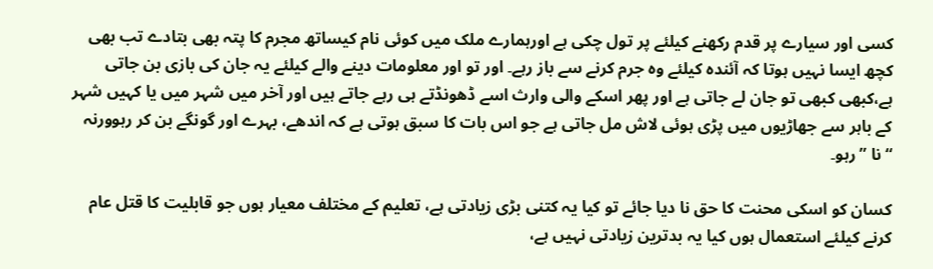کسی اور سیارے پر قدم رکھنے کیلئے پر تول چکی ہے اورہمارے ملک میں کوئی نام کیساتھ مجرم کا پتہ بھی بتادے تب بھی کچھ ایسا نہیں ہوتا کہ آئندہ کیلئے وہ جرم کرنے سے باز رہے۔ اور تو اور معلومات دینے والے کیلئے یہ جان کی بازی بن جاتی ہے،کبھی کبھی تو جان لے جاتی ہے اور پھر اسکے والی وارث اسے ڈھونڈتے ہی رہے جاتے ہیں اور آخر میں شہر میں یا کہیں شہر کے باہر سے جھاڑیوں میں پڑی ہوئی لاش مل جاتی ہے جو اس بات کا سبق ہوتی ہے کہ اندھے، بہرے اور گونگے بن کر رہوورنہ “نا ” رہو۔

کسان کو اسکی محنت کا حق نا دیا جائے تو کیا یہ کتنی بڑی زیادتی ہے، تعلیم کے مختلف معیار ہوں جو قابلیت کا قتل عام کرنے کیلئے استعمال ہوں کیا یہ بدترین زیادتی نہیں ہے،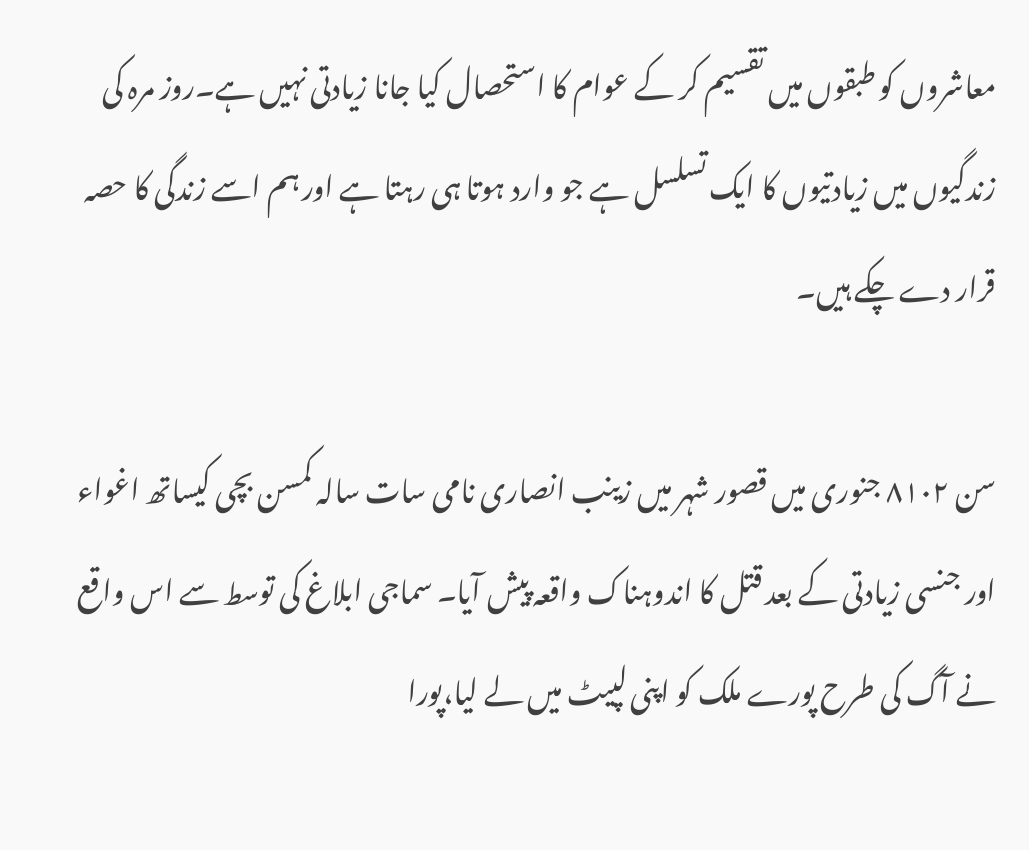معاشروں کو طبقوں میں تقسیم کر کے عوام کا استحصال کیا جانا زیادتی نہیں ہے۔روز مرہ کی زندگیوں میں زیادتیوں کا ایک تسلسل ہے جو وارد ہوتا ہی رہتا ہے اور ہم اسے زندگی کا حصہ قرار دے چکے ہیں۔

سن ۸۱۰۲ جنوری میں قصور شہر میں زینب انصاری نامی سات سالہ کمسن بچی کیساتھ اغواء اور جنسی زیادتی کے بعد قتل کا اندوہناک واقعہ پیش آیا۔ سماجی ابلاغ کی توسط سے اس واقع نے آگ کی طرح پورے ملک کو اپنی لپیٹ میں لے لیا،پورا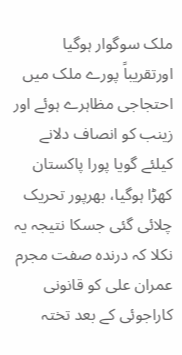ملک سوگوار ہوگیا اورتقریباً پورے ملک میں احتجاجی مظاہرے ہوئے اور زینب کو انصاف دلانے کیلئے گویا پورا پاکستان کھڑا ہوگیا، بھرپور تحریک چلائی گئی جسکا نتیجہ یہ نکلا کہ درندہ صفت مجرم عمران علی کو قانونی کاراجوئی کے بعد تختہ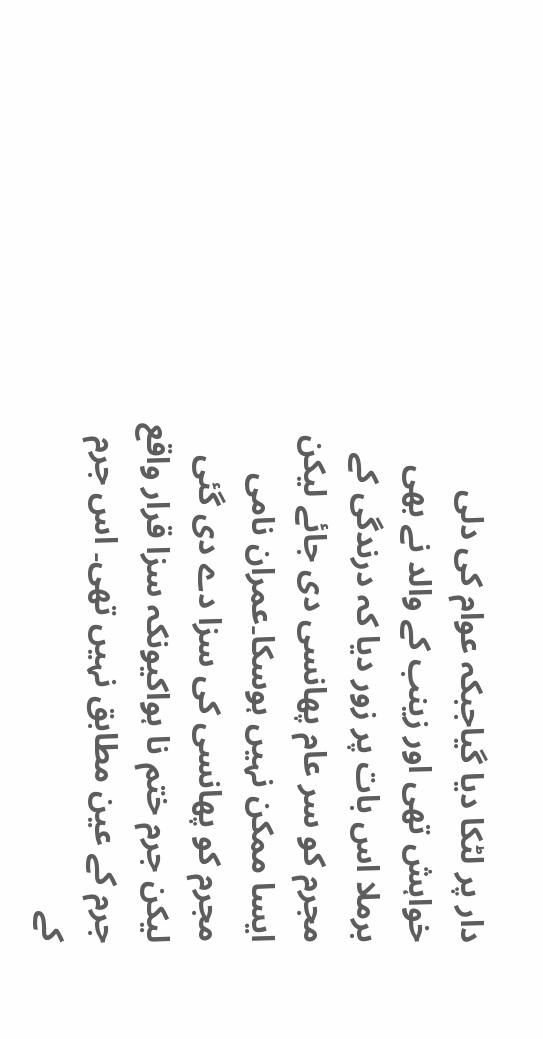دار پر لٹکا دیا گیاجبکہ عوام کی دلی خواہش تھی اور زینب کے والد نے بھی برملا اس بات پر زور دیا کہ درندگی کے مجرم کو سر عام پھانسی دی جائے لیکن ایسا ممکن نہیں ہوسکا۔عمران نامی مجرم کو پھانسی کی سزا دے دی گئی لیکن جرم ختم نا ہواکیونکہ سزا قرار واقع جرم کے عین مطابق نہیں تھی۔ اس جرم کے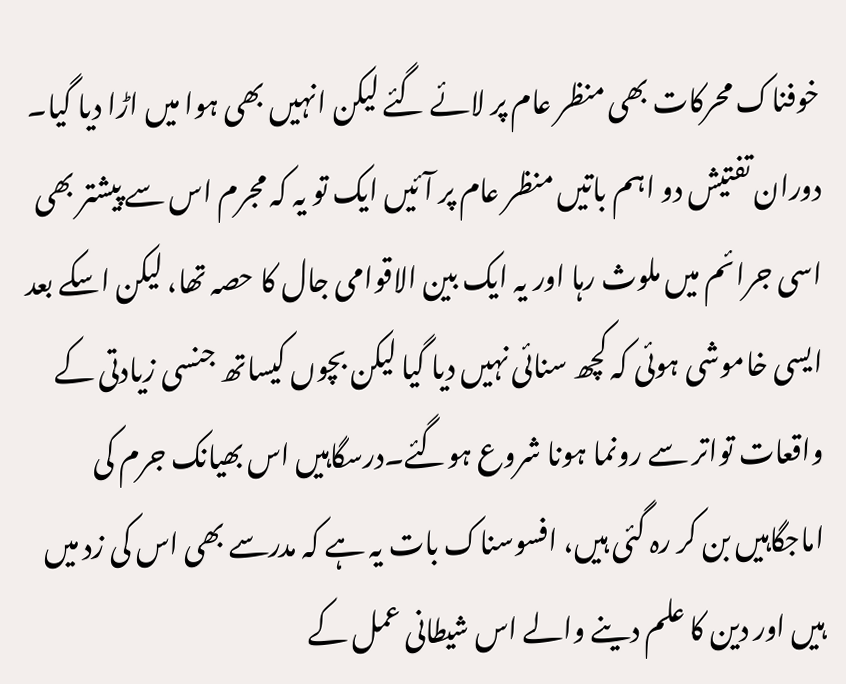خوفناک محرکات بھی منظر عام پر لائے گئے لیکن انہیں بھی ہوا میں اڑا دیا گیا۔ دوران تفتیش دو اہم باتیں منظر عام پر آئیں ایک تو یہ کہ مجرم اس سے پیشتر بھی اسی جرائم میں ملوث رہا اور یہ ایک بین الاقوامی جال کا حصہ تھا، لیکن اسکے بعد ایسی خاموشی ہوئی کہ کچھ سنائی نہیں دیا گیا لیکن بچوں کیساتھ جنسی زیادتی کے واقعات تواتر سے رونما ہونا شروع ہوگئے۔درسگاہیں اس بھیانک جرم کی اماجگاہیں بن کر رہ گئی ہیں، افسوسناک بات یہ ہے کہ مدرسے بھی اس کی زد میں ہیں اور دین کا علم دینے والے اس شیطانی عمل کے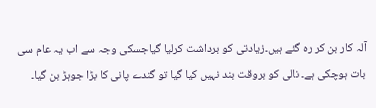آلہ کار بن کر رہ گئے ہیں۔زیادتی کو برداشت کرلیا گیاجسکی وجہ سے اب یہ عام سی بات ہوچکی ہے۔ نالی کو بروقت بند نہیں کیا گیا تو گندے پانی کا بڑا جوہڑ بن گیا۔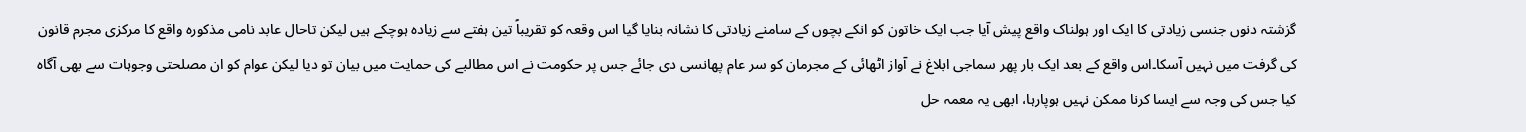گزشتہ دنوں جنسی زیادتی کا ایک اور ہولناک واقع پیش آیا جب ایک خاتون کو انکے بچوں کے سامنے زیادتی کا نشانہ بنایا گیا اس وقعہ کو تقریباً تین ہفتے سے زیادہ ہوچکے ہیں لیکن تاحال عابد نامی مذکورہ واقع کا مرکزی مجرم قانون کی گرفت میں نہیں آسکا۔اس واقع کے بعد ایک بار پھر سماجی ابلاغ نے آواز اٹھائی کے مجرمان کو سر عام پھانسی دی جائے جس پر حکومت نے اس مطالبے کی حمایت میں بیان تو دیا لیکن عوام کو ان مصلحتی وجوہات سے بھی آگاہ کیا جس کی وجہ سے ایسا کرنا ممکن نہیں ہوپارہا، ابھی یہ معمہ حل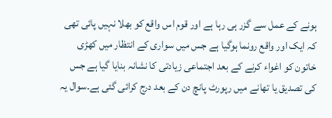ہونے کے عمل سے گزر ہی رہا ہے اور قوم اس واقع کو بھلا نہیں پائی تھی کہ ایک اور واقع رونما ہوگیا ہے جس میں سواری کے انتظار میں کھڑی خاتون کو اغواء کرنے کے بعد اجتماعی زیادتی کا نشانہ بنایا گیا ہے جس کی تصدیق یا تھانے میں رپورٹ پانچ دن کے بعد درج کرائی گئی ہے۔سوال یہ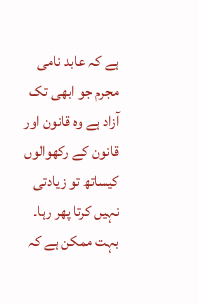ہے کہ عابد نامی مجرم جو ابھی تک آزاد ہے وہ قانون اور قانون کے رکھوالوں کیساتھ تو زیادتی نہیں کرتا پھر رہا۔ بہت ممکن ہے کہ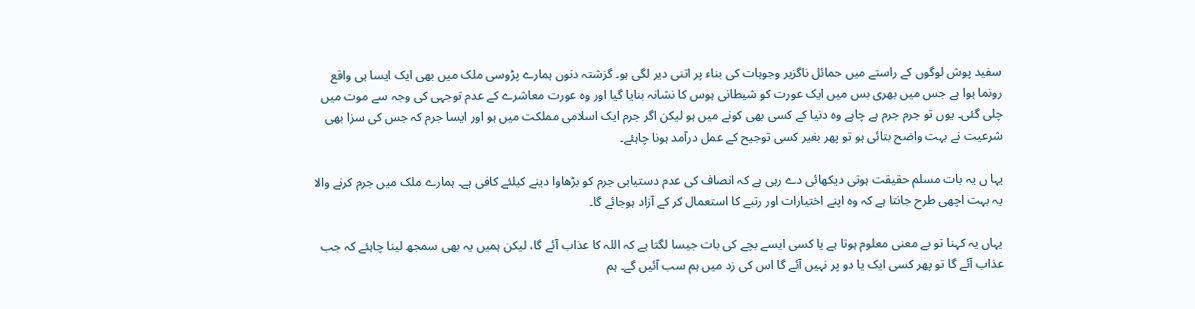سفید پوش لوگوں کے راستے میں حمائل ناگزیر وجوہات کی بناء پر اتنی دیر لگی ہو۔ گزشتہ دنوں ہمارے پڑوسی ملک میں بھی ایک ایسا ہی واقع رونما ہوا ہے جس میں بھری بس میں ایک عورت کو شیطانی ہوس کا نشانہ بنایا گیا اور وہ عورت معاشرے کے عدم توجہی کی وجہ سے موت میں چلی گئی۔ یوں تو جرم جرم ہے چاہے وہ دنیا کے کسی بھی کونے میں ہو لیکن اگر جرم ایک اسلامی مملکت میں ہو اور ایسا جرم کہ جس کی سزا بھی شرعیت نے بہت واضح بتائی ہو تو پھر بغیر کسی توجیح کے عمل درآمد ہونا چاہئے۔

یہا ں یہ بات مسلم حقیقت ہوتی دیکھائی دے رہی ہے کہ انصاف کی عدم دستیابی جرم کو بڑھاوا دینے کیلئے کافی ہے۔ ہمارے ملک میں جرم کرنے والا یہ بہت اچھی طرح جانتا ہے کہ وہ اپنے اختیارات اور رتبے کا استعمال کر کے آزاد ہوجائے گا۔

یہاں یہ کہنا تو بے معنی معلوم ہوتا ہے یا کسی ایسے بچے کی بات جیسا لگتا ہے کہ اللہ کا عذاب آئے گا، لیکن ہمیں یہ بھی سمجھ لینا چاہئے کہ جب عذاب آئے گا تو پھر کسی ایک یا دو پر نہیں آئے گا اس کی زد میں ہم سب آئیں گے۔ ہم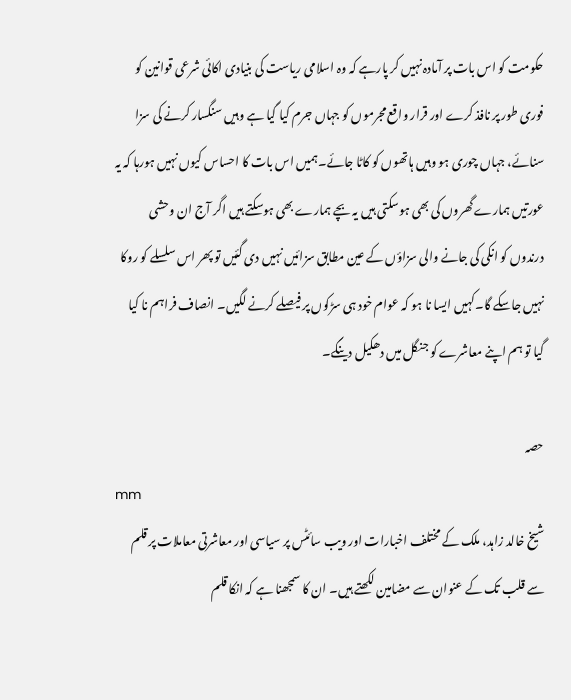حکومت کو اس بات پر آمادہ نہیں کر پارہے کہ وہ اسلامی ریاست کی بنیادی اکائی شرعی قوانین کو فوری طور پر نافذ کرے اور قرار واقع مجرموں کو جہاں جرم کیا گیا ہے وہیں سنگسار کرنے کی سزا سنائے، جہاں چوری ہو وہیں ہاتھوں کو کاٹا جائے۔ہمیں اس بات کا احساس کیوں نہیں ہورہا کہ یہ عورتیں ہمارے گھروں کی بھی ہوسکتی ہیں یہ بچے ہمارے بھی ہوسکتے ہیں اگر آج ان وحشی درندوں کو انکی کی جانے والی سزاؤں کے عین مطابق سزائیں نہیں دی گئیں تو پھر اس سلسلے کو روکا نہیں جاسکے گا۔کہیں ایسا نا ہو کہ عوام خود ہی سڑکوں پر فیصلے کرنے لگیں۔ انصاف فراہم نا کیا گیا تو ہم اپنے معاشرے کو جنگل میں دھکیل دینگے۔

حصہ
mm
شیخ خالد زاہد، ملک کے مختلف اخبارات اور ویب سائٹس پر سیاسی اور معاشرتی معاملات پر قلم سے قلب تک کے عنوان سے مضامین لکھتے ہیں۔ ان کا سمجھنا ہے کہ انکا قلم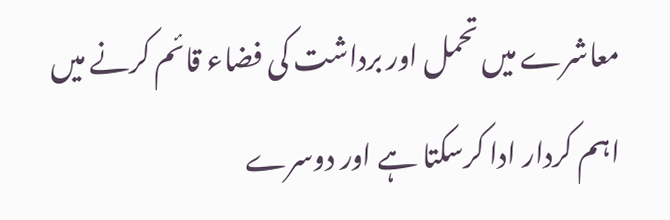معاشرے میں تحمل اور برداشت کی فضاء قائم کرنے میں اہم کردار ادا کرسکتا ہے اور دوسرے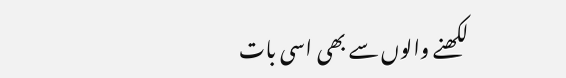لکھنے والوں سے بھی اسی بات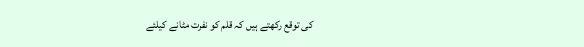کی توقع رکھتے ہیں کہ قلم کو نفرت مٹانے کیلئے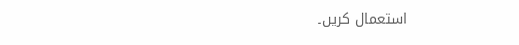استعمال کریں۔